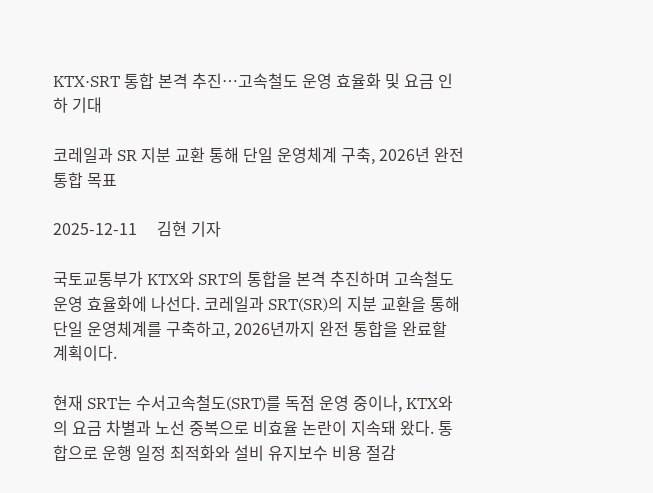KTX·SRT 통합 본격 추진…고속철도 운영 효율화 및 요금 인하 기대

코레일과 SR 지분 교환 통해 단일 운영체계 구축, 2026년 완전 통합 목표

2025-12-11     김현 기자

국토교통부가 KTX와 SRT의 통합을 본격 추진하며 고속철도 운영 효율화에 나선다. 코레일과 SRT(SR)의 지분 교환을 통해 단일 운영체계를 구축하고, 2026년까지 완전 통합을 완료할 계획이다.

현재 SRT는 수서고속철도(SRT)를 독점 운영 중이나, KTX와의 요금 차별과 노선 중복으로 비효율 논란이 지속돼 왔다. 통합으로 운행 일정 최적화와 설비 유지보수 비용 절감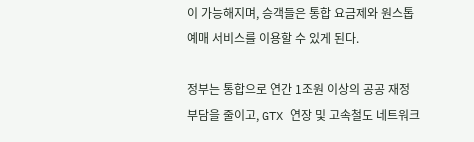이 가능해지며, 승객들은 통합 요금제와 원스톱 예매 서비스를 이용할 수 있게 된다.

정부는 통합으로 연간 1조원 이상의 공공 재정 부담을 줄이고, GTX 연장 및 고속철도 네트워크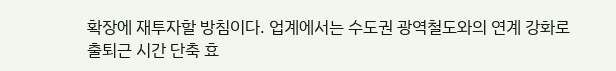확장에 재투자할 방침이다. 업계에서는 수도권 광역철도와의 연계 강화로 출퇴근 시간 단축 효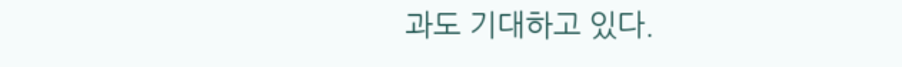과도 기대하고 있다.